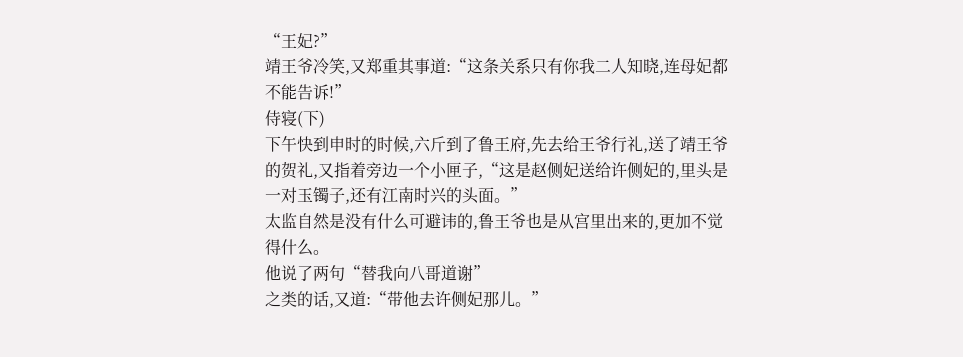“王妃?”
靖王爷冷笑,又郑重其事道:“这条关系只有你我二人知晓,连母妃都不能告诉!”
侍寝(下)
下午快到申时的时候,六斤到了鲁王府,先去给王爷行礼,送了靖王爷的贺礼,又指着旁边一个小匣子,“这是赵侧妃送给许侧妃的,里头是一对玉镯子,还有江南时兴的头面。”
太监自然是没有什么可避讳的,鲁王爷也是从宫里出来的,更加不觉得什么。
他说了两句“替我向八哥道谢”
之类的话,又道:“带他去许侧妃那儿。”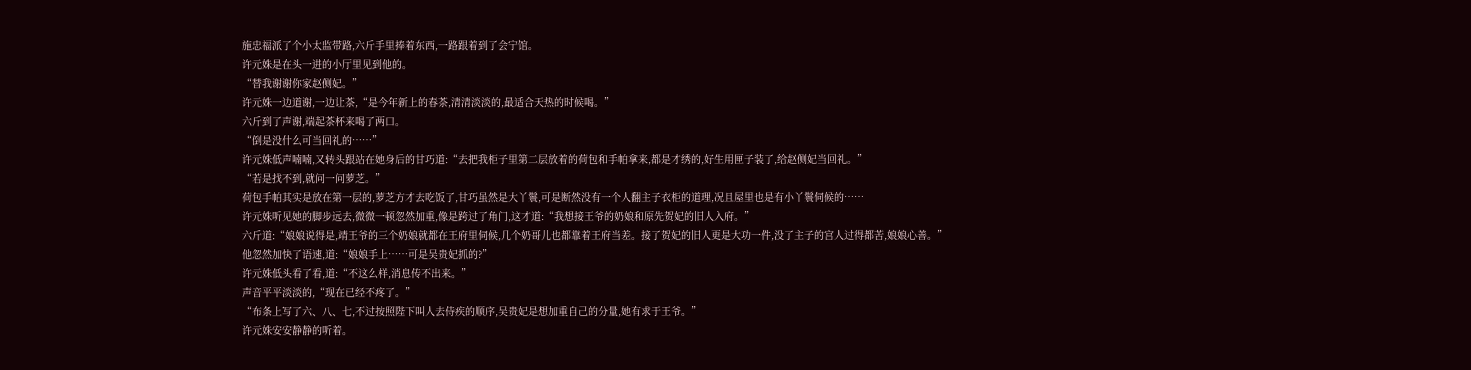施忠福派了个小太监带路,六斤手里捧着东西,一路跟着到了会宁馆。
许元姝是在头一进的小厅里见到他的。
“替我谢谢你家赵侧妃。”
许元姝一边道谢,一边让茶,“是今年新上的春茶,清清淡淡的,最适合天热的时候喝。”
六斤到了声谢,端起茶杯来喝了两口。
“倒是没什么可当回礼的……”
许元姝低声喃喃,又转头跟站在她身后的甘巧道:“去把我柜子里第二层放着的荷包和手帕拿来,都是才绣的,好生用匣子装了,给赵侧妃当回礼。”
“若是找不到,就问一问萝芝。”
荷包手帕其实是放在第一层的,萝芝方才去吃饭了,甘巧虽然是大丫鬟,可是断然没有一个人翻主子衣柜的道理,况且屋里也是有小丫鬟伺候的……
许元姝听见她的脚步远去,微微一顿忽然加重,像是跨过了角门,这才道:“我想接王爷的奶娘和原先贺妃的旧人入府。”
六斤道:“娘娘说得是,靖王爷的三个奶娘就都在王府里伺候,几个奶哥儿也都靠着王府当差。接了贺妃的旧人更是大功一件,没了主子的宫人过得都苦,娘娘心善。”
他忽然加快了语速,道:“娘娘手上……可是吴贵妃抓的?”
许元姝低头看了看,道:“不这么样,消息传不出来。”
声音平平淡淡的,“现在已经不疼了。”
“布条上写了六、八、七,不过按照陛下叫人去侍疾的顺序,吴贵妃是想加重自己的分量,她有求于王爷。”
许元姝安安静静的听着。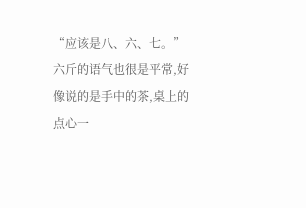“应该是八、六、七。”
六斤的语气也很是平常,好像说的是手中的茶,桌上的点心一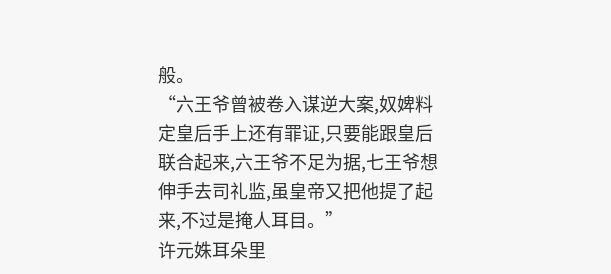般。
“六王爷曾被卷入谋逆大案,奴婢料定皇后手上还有罪证,只要能跟皇后联合起来,六王爷不足为据,七王爷想伸手去司礼监,虽皇帝又把他提了起来,不过是掩人耳目。”
许元姝耳朵里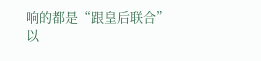响的都是“跟皇后联合”
以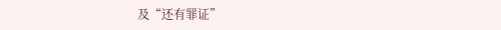及“还有罪证”